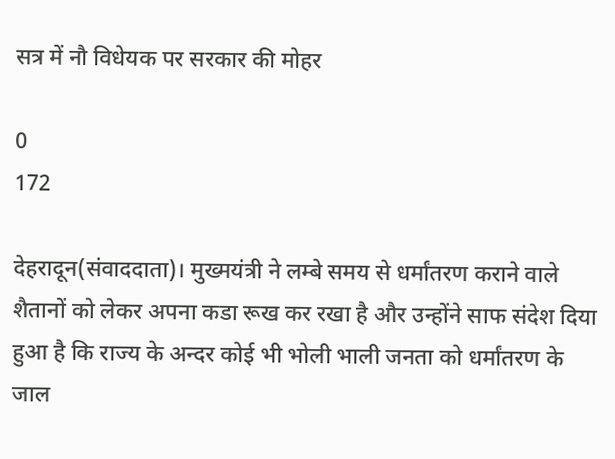सत्र में नौ विधेयक पर सरकार की मोहर

0
172

देहरादून(संवाददाता)। मुख्मयंत्री ने लम्बे समय से धर्मांतरण कराने वाले शैतानों को लेकर अपना कडा रूख कर रखा है और उन्होंने साफ संदेश दिया हुआ है कि राज्य के अन्दर कोई भी भोली भाली जनता को धर्मांतरण के जाल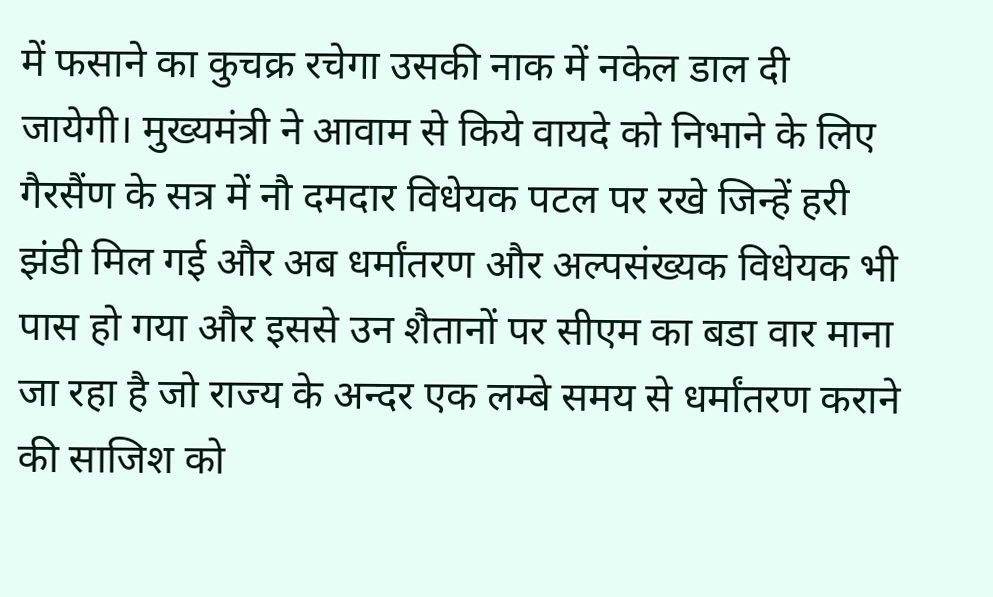में फसाने का कुचक्र रचेगा उसकी नाक में नकेल डाल दी जायेगी। मुख्यमंत्री ने आवाम से किये वायदे को निभाने के लिए गैरसैंण के सत्र में नौ दमदार विधेयक पटल पर रखे जिन्हें हरी झंडी मिल गई और अब धर्मांतरण और अल्पसंख्यक विधेयक भी पास हो गया और इससे उन शैतानों पर सीएम का बडा वार माना जा रहा है जो राज्य के अन्दर एक लम्बे समय से धर्मांतरण कराने की साजिश को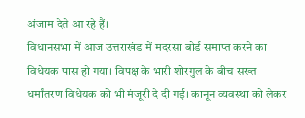अंजाम देते आ रहे हैं।
विधानसभा में आज उत्तराखंड में मदरसा बोर्ड समाप्त करने का विधेयक पास हो गया। विपक्ष के भारी शोरगुल के बीच सख्त धर्मांतरण विधेयक को भी मंजूरी दे दी गई। कानून व्यवस्था को लेकर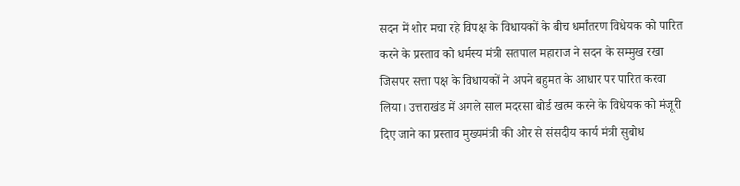सदन में शोर मचा रहे विपक्ष के विधायकों के बीच धर्मांतरण विधेयक को पारित करने के प्रस्ताव को धर्मस्य मंत्री सतपाल महाराज ने सदन के सम्मुख रखा जिसपर सत्ता पक्ष के विधायकों ने अपने बहुमत के आधार पर पारित करवा लिया। उत्तराखंड में अगले साल मदरसा बोर्ड खत्म करने के विधेयक को मंजूरी दिए जाने का प्रस्ताव मुख्यमंत्री की ओर से संसदीय कार्य मंत्री सुबोध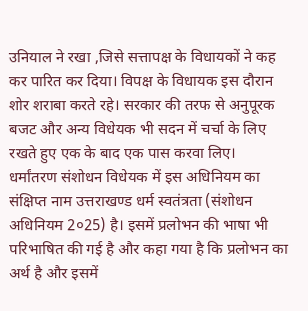उनियाल ने रखा ,जिसे सत्तापक्ष के विधायकों ने कह कर पारित कर दिया। विपक्ष के विधायक इस दौरान शोर शराबा करते रहे। सरकार की तरफ से अनुपूरक बजट और अन्य विधेयक भी सदन में चर्चा के लिए रखते हुए एक के बाद एक पास करवा लिए।
धर्मांतरण संशोधन विधेयक में इस अधिनियम का संक्षिप्त नाम उत्तराखण्ड धर्म स्वतंत्रता (संशोधन अधिनियम 2०25) है। इसमें प्रलोभन की भाषा भी परिभाषित की गई है और कहा गया है कि प्रलोभन का अर्थ है और इसमें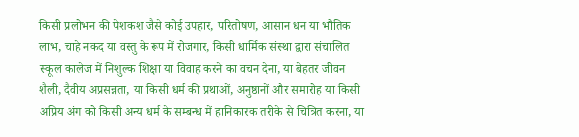किसी प्रलोभन की पेशकश जैसे कोई उपहार, परितोषण, आसान धन या भौतिक लाभ, चाहे नकद या वस्तु के रूप में रोजगार, किसी धार्मिक संस्था द्वारा संचालित स्कूल कालेज में निशुल्क शिक्षा या विवाह करने का वचन देना, या बेहतर जीवन शैली, दैवीय अप्रसन्नता, या किसी धर्म की प्रथाओं, अनुष्ठानों और समारोह या किसी अप्रिय अंग को किसी अन्य धर्म के सम्बन्ध में हानिकारक तरीके से चित्रित करना, या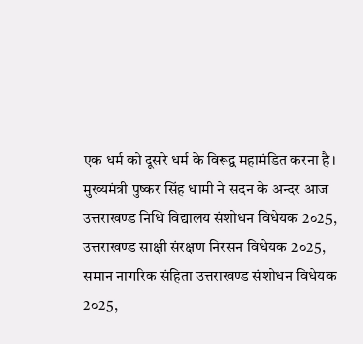एक धर्म को दूसरे धर्म के विरूद्व महामंडित करना है। मुख्यमंत्री पुष्कर सिंह धामी ने सदन के अन्दर आज उत्तराखण्ड निधि विद्यालय संशोधन विधेयक 2०25, उत्तराखण्ड साक्षी संरक्षण निरसन विधेयक 2०25, समान नागरिक संहिता उत्तराखण्ड संशोधन विधेयक 2०25,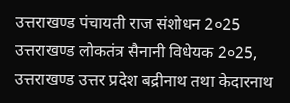उत्तराखण्ड पंचायती राज संशोधन 2०25 उत्तराखण्ड लोकतंत्र सैनानी विधेयक 2०25, उत्तराखण्ड उत्तर प्रदेश बद्रीनाथ तथा केदारनाथ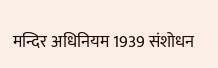मन्दिर अधिनियम 1939 संशोधन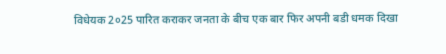विधेयक 2०25 पारित कराकर जनता के बीच एक बार फिर अपनी बडी धमक दिखा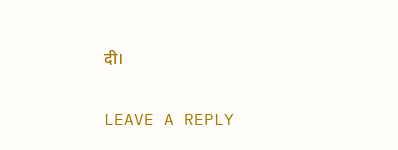दी।

LEAVE A REPLY